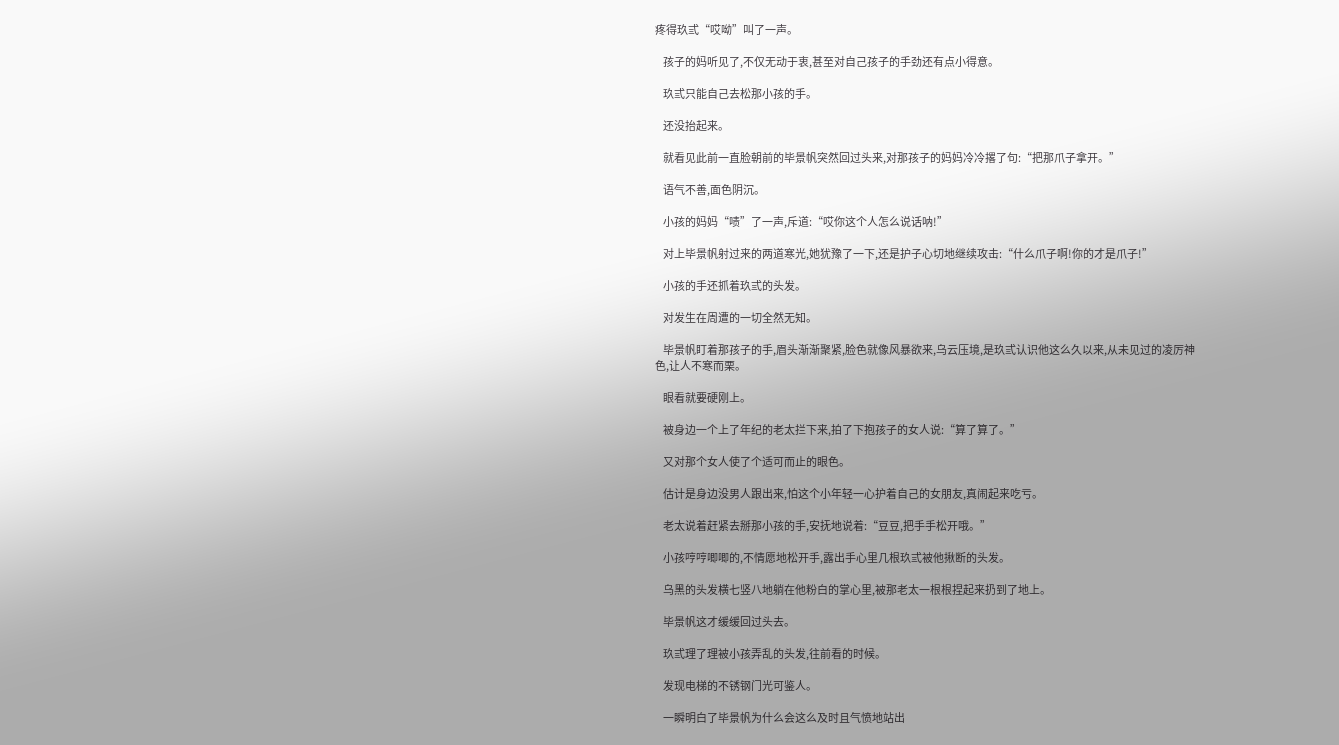疼得玖弎“哎呦”叫了一声。

    孩子的妈听见了,不仅无动于衷,甚至对自己孩子的手劲还有点小得意。

    玖弎只能自己去松那小孩的手。

    还没抬起来。

    就看见此前一直脸朝前的毕景帆突然回过头来,对那孩子的妈妈冷冷撂了句:“把那爪子拿开。”

    语气不善,面色阴沉。

    小孩的妈妈“啧”了一声,斥道:“哎你这个人怎么说话呐!”

    对上毕景帆射过来的两道寒光,她犹豫了一下,还是护子心切地继续攻击:“什么爪子啊!你的才是爪子!”

    小孩的手还抓着玖弎的头发。

    对发生在周遭的一切全然无知。

    毕景帆盯着那孩子的手,眉头渐渐聚紧,脸色就像风暴欲来,乌云压境,是玖弎认识他这么久以来,从未见过的凌厉神色,让人不寒而栗。

    眼看就要硬刚上。

    被身边一个上了年纪的老太拦下来,拍了下抱孩子的女人说:“算了算了。”

    又对那个女人使了个适可而止的眼色。

    估计是身边没男人跟出来,怕这个小年轻一心护着自己的女朋友,真闹起来吃亏。

    老太说着赶紧去掰那小孩的手,安抚地说着:“豆豆,把手手松开哦。”

    小孩哼哼唧唧的,不情愿地松开手,露出手心里几根玖弎被他揪断的头发。

    乌黑的头发横七竖八地躺在他粉白的掌心里,被那老太一根根捏起来扔到了地上。

    毕景帆这才缓缓回过头去。

    玖弎理了理被小孩弄乱的头发,往前看的时候。

    发现电梯的不锈钢门光可鉴人。

    一瞬明白了毕景帆为什么会这么及时且气愤地站出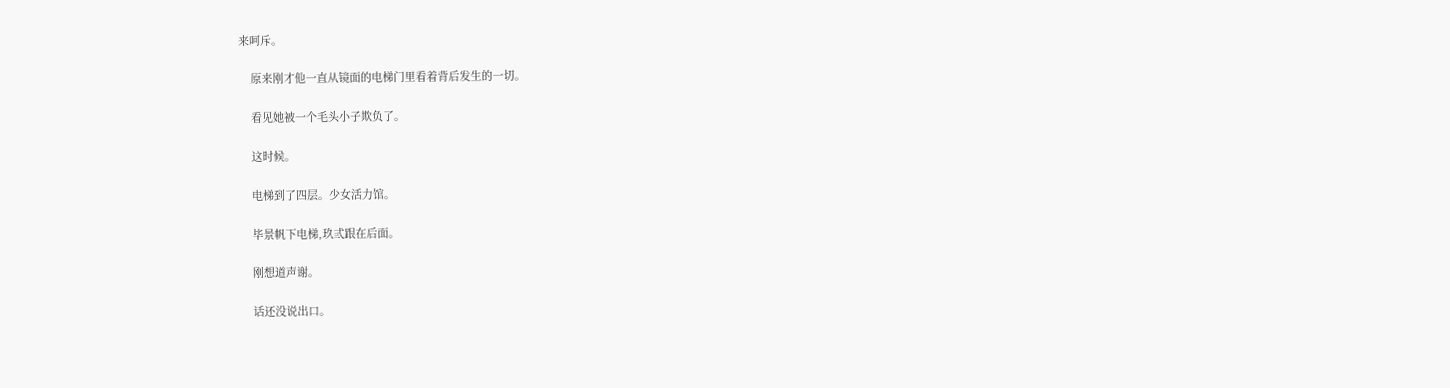来呵斥。

    原来刚才他一直从镜面的电梯门里看着背后发生的一切。

    看见她被一个毛头小子欺负了。

    这时候。

    电梯到了四层。少女活力馆。

    毕景帆下电梯,玖弎跟在后面。

    刚想道声谢。

    话还没说出口。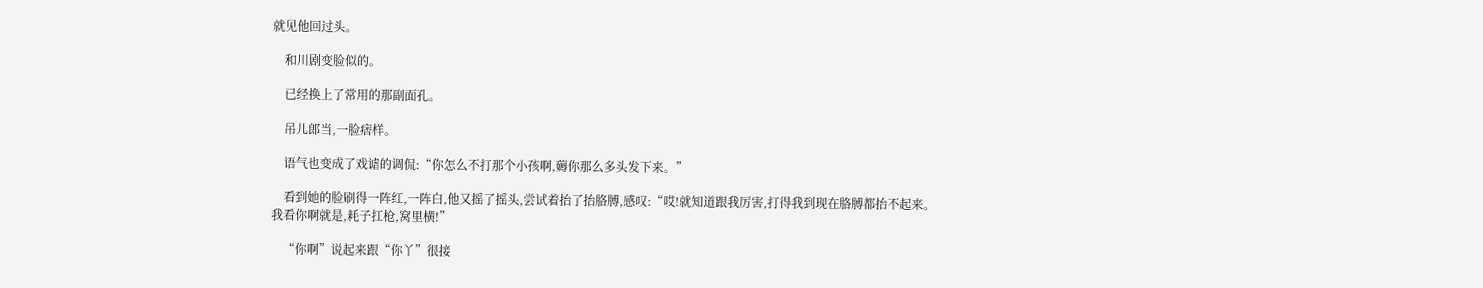就见他回过头。

    和川剧变脸似的。

    已经换上了常用的那副面孔。

    吊儿郎当,一脸痞样。

    语气也变成了戏谑的调侃:“你怎么不打那个小孩啊,薅你那么多头发下来。”

    看到她的脸刷得一阵红,一阵白,他又摇了摇头,尝试着抬了抬胳膊,感叹:“哎!就知道跟我厉害,打得我到现在胳膊都抬不起来。我看你啊就是,耗子扛枪,窝里横!”

    “你啊”说起来跟“你丫”很接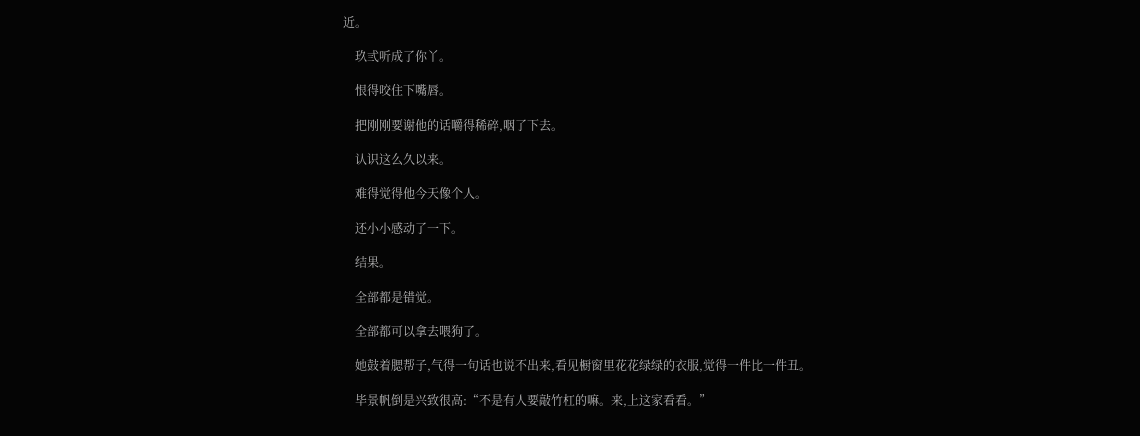近。

    玖弎听成了你丫。

    恨得咬住下嘴唇。

    把刚刚要谢他的话嚼得稀碎,咽了下去。

    认识这么久以来。

    难得觉得他今天像个人。

    还小小感动了一下。

    结果。

    全部都是错觉。

    全部都可以拿去喂狗了。

    她鼓着腮帮子,气得一句话也说不出来,看见橱窗里花花绿绿的衣服,觉得一件比一件丑。

    毕景帆倒是兴致很高:“不是有人要敲竹杠的嘛。来,上这家看看。”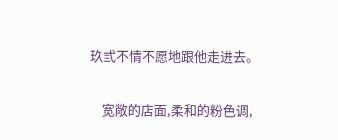玖弎不情不愿地跟他走进去。

    宽敞的店面,柔和的粉色调,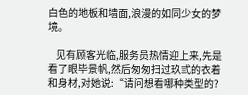白色的地板和墙面,浪漫的如同少女的梦境。

    见有顾客光临,服务员热情迎上来,先是看了眼毕景帆,然后匆匆扫过玖弎的衣着和身材,对她说:“请问想看哪种类型的?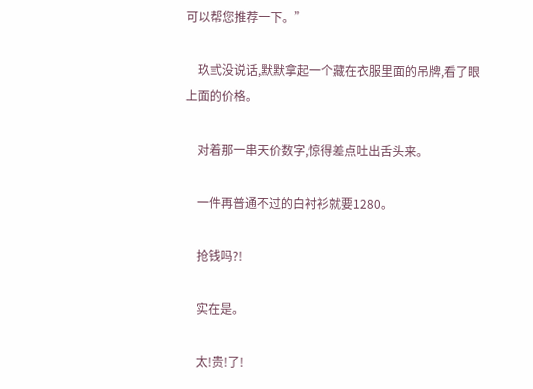可以帮您推荐一下。”

    玖弎没说话,默默拿起一个藏在衣服里面的吊牌,看了眼上面的价格。

    对着那一串天价数字,惊得差点吐出舌头来。

    一件再普通不过的白衬衫就要1280。

    抢钱吗?!

    实在是。

    太!贵!了!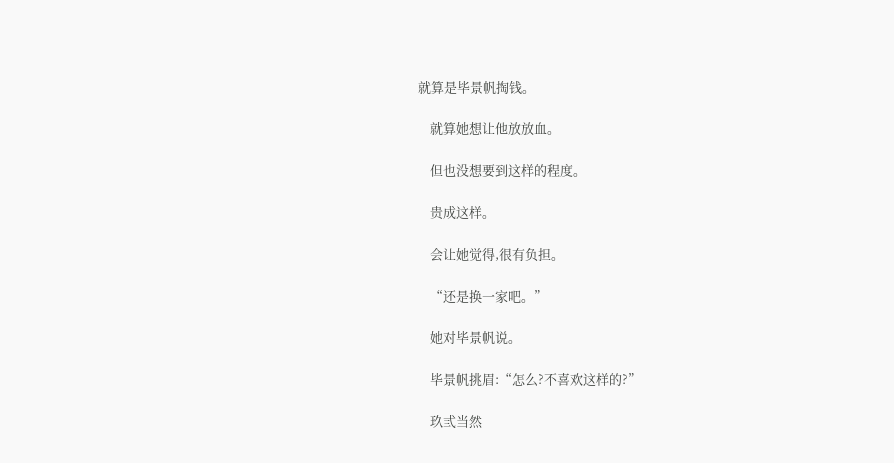就算是毕景帆掏钱。

    就算她想让他放放血。

    但也没想要到这样的程度。

    贵成这样。

    会让她觉得,很有负担。

    “还是换一家吧。”

    她对毕景帆说。

    毕景帆挑眉:“怎么?不喜欢这样的?”

    玖弎当然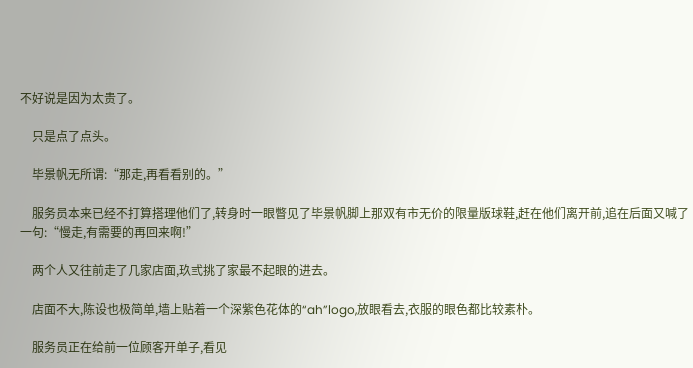不好说是因为太贵了。

    只是点了点头。

    毕景帆无所谓:“那走,再看看别的。”

    服务员本来已经不打算搭理他们了,转身时一眼瞥见了毕景帆脚上那双有市无价的限量版球鞋,赶在他们离开前,追在后面又喊了一句:“慢走,有需要的再回来啊!”

    两个人又往前走了几家店面,玖弎挑了家最不起眼的进去。

    店面不大,陈设也极简单,墙上贴着一个深紫色花体的“ah”logo,放眼看去,衣服的眼色都比较素朴。

    服务员正在给前一位顾客开单子,看见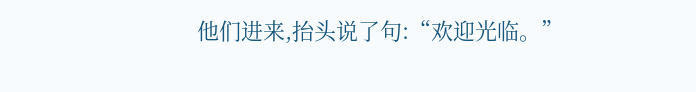他们进来,抬头说了句:“欢迎光临。”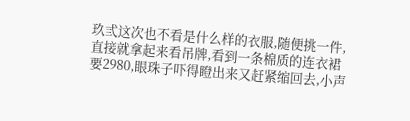玖弎这次也不看是什么样的衣服,随便挑一件,直接就拿起来看吊牌,看到一条棉质的连衣裙要2980,眼珠子吓得瞪出来又赶紧缩回去,小声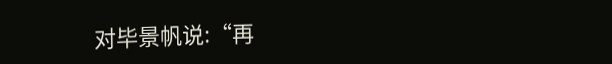对毕景帆说:“再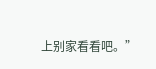上别家看看吧。”